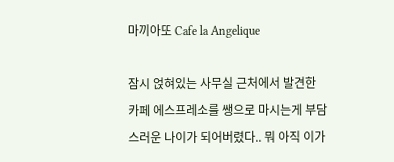마끼아또 Cafe la Angelique

잠시 얹혀있는 사무실 근처에서 발견한 카페 에스프레소를 쌩으로 마시는게 부담스러운 나이가 되어버렸다.. 뭐 아직 이가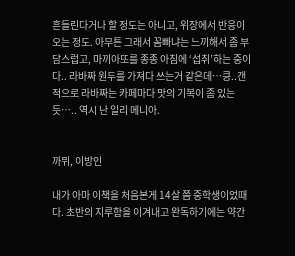흔들린다거나 할 정도는 아니고, 위장에서 반응이 오는 정도. 아무튼 그래서 꼼빠냐는 느끼해서 좀 부담스럽고, 마끼아또를 종종 아침에 ‘섭취’하는 중이다.. 라바짜 원두를 가져다 쓰는거 같은데…킁..갠적으로 라바짜는 카페마다 맛의 기복이 좀 있는듯….. 역시 난 일리 메니아.


까뮈, 이방인

내가 아마 이책을 처음본게 14살 쯤 중학생이었때다. 초반의 지루함을 이겨내고 완독하기에는 약간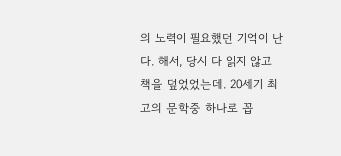의 노력이 필요했던 기억이 난다. 해서, 당시 다 읽지 않고 책을 덮었었는데. 20세기 최고의 문학중 하나로 꼽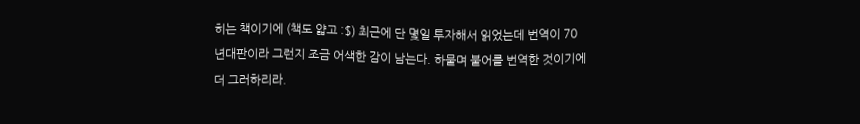히는 책이기에 (책도 얇고 :$) 최근에 단 몇일 투자해서 읽었는데 번역이 70년대판이라 그런지 조금 어색한 감이 남는다. 하물며 불어를 번역한 것이기에 더 그러하리라.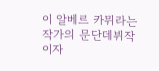이 알베르 카뮈라는 작가의 문단데뷔작이자